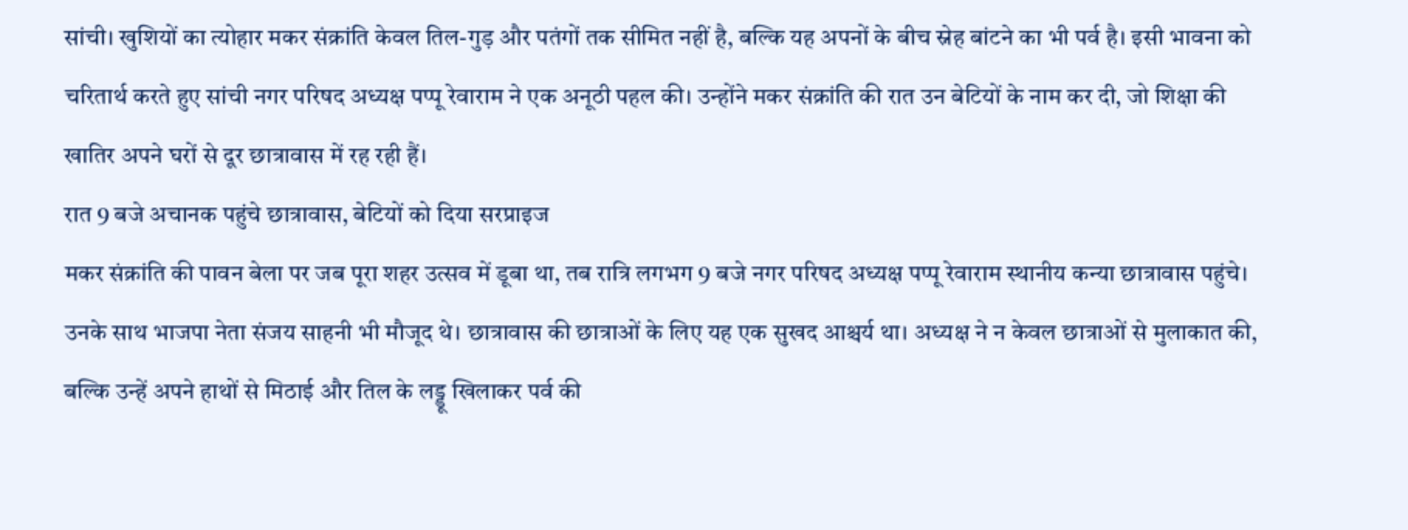सांची। खुशियों का त्योहार मकर संक्रांति केवल तिल-गुड़ और पतंगों तक सीमित नहीं है, बल्कि यह अपनों के बीच स्नेह बांटने का भी पर्व है। इसी भावना को चरितार्थ करते हुए सांची नगर परिषद अध्यक्ष पप्पू रेवाराम ने एक अनूठी पहल की। उन्होंने मकर संक्रांति की रात उन बेटियों के नाम कर दी, जो शिक्षा की खातिर अपने घरों से दूर छात्रावास में रह रही हैं।
रात 9 बजे अचानक पहुंचे छात्रावास, बेटियों को दिया सरप्राइज
मकर संक्रांति की पावन बेला पर जब पूरा शहर उत्सव में डूबा था, तब रात्रि लगभग 9 बजे नगर परिषद अध्यक्ष पप्पू रेवाराम स्थानीय कन्या छात्रावास पहुंचे। उनके साथ भाजपा नेता संजय साहनी भी मौजूद थे। छात्रावास की छात्राओं के लिए यह एक सुखद आश्चर्य था। अध्यक्ष ने न केवल छात्राओं से मुलाकात की, बल्कि उन्हें अपने हाथों से मिठाई और तिल के लड्डू खिलाकर पर्व की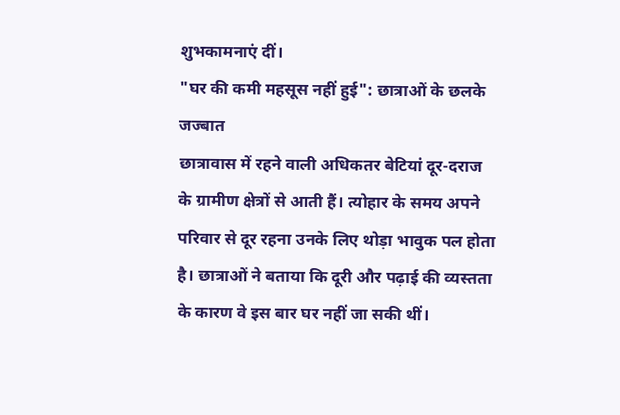शुभकामनाएं दीं।
"घर की कमी महसूस नहीं हुई": छात्राओं के छलके जज्बात
छात्रावास में रहने वाली अधिकतर बेटियां दूर-दराज के ग्रामीण क्षेत्रों से आती हैं। त्योहार के समय अपने परिवार से दूर रहना उनके लिए थोड़ा भावुक पल होता है। छात्राओं ने बताया कि दूरी और पढ़ाई की व्यस्तता के कारण वे इस बार घर नहीं जा सकी थीं।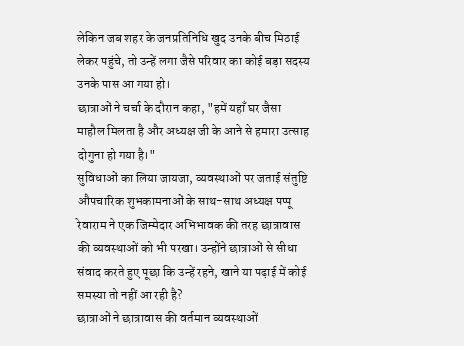लेकिन जब शहर के जनप्रतिनिधि खुद उनके बीच मिठाई लेकर पहुंचे, तो उन्हें लगा जैसे परिवार का कोई बड़ा सदस्य उनके पास आ गया हो।
छात्राओं ने चर्चा के दौरान कहा, "हमें यहाँ घर जैसा माहौल मिलता है और अध्यक्ष जी के आने से हमारा उत्साह दोगुना हो गया है।"
सुविधाओं का लिया जायजा, व्यवस्थाओं पर जताई संतुष्टि
औपचारिक शुभकामनाओं के साथ-साथ अध्यक्ष पप्पू रेवाराम ने एक जिम्मेदार अभिभावक की तरह छात्रावास की व्यवस्थाओं को भी परखा। उन्होंने छात्राओं से सीधा संवाद करते हुए पूछा कि उन्हें रहने, खाने या पढ़ाई में कोई समस्या तो नहीं आ रही है?
छात्राओं ने छात्रावास की वर्तमान व्यवस्थाओं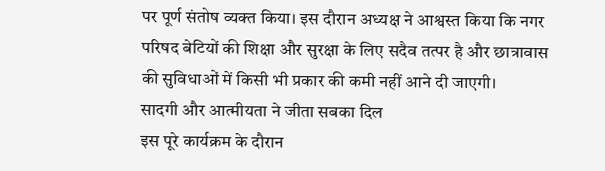पर पूर्ण संतोष व्यक्त किया। इस दौरान अध्यक्ष ने आश्वस्त किया कि नगर परिषद बेटियों की शिक्षा और सुरक्षा के लिए सदैव तत्पर है और छात्रावास की सुविधाओं में किसी भी प्रकार की कमी नहीं आने दी जाएगी।
सादगी और आत्मीयता ने जीता सबका दिल
इस पूरे कार्यक्रम के दौरान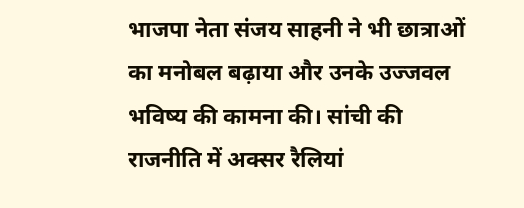भाजपा नेता संजय साहनी ने भी छात्राओं का मनोबल बढ़ाया और उनके उज्जवल भविष्य की कामना की। सांची की राजनीति में अक्सर रैलियां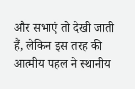और सभाएं तो देखी जाती हैं, लेकिन इस तरह की आत्मीय पहल ने स्थानीय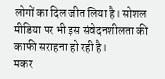लोगों का दिल जीत लिया है। सोशल मीडिया पर भी इस संवेदनशीलता की काफी सराहना हो रही है।
मकर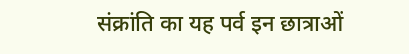संक्रांति का यह पर्व इन छात्राओं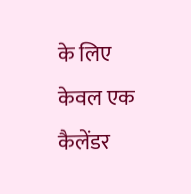के लिए केवल एक कैलेंडर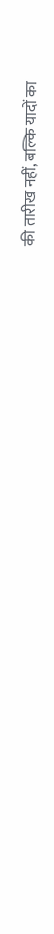की तारीख नहीं, बल्कि यादों का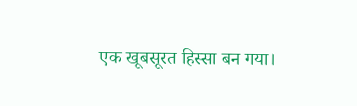एक खूबसूरत हिस्सा बन गया।